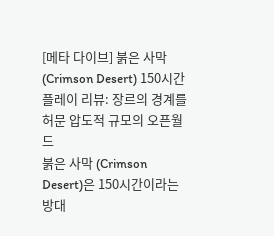[메타 다이브] 붉은 사막 (Crimson Desert) 150시간 플레이 리뷰: 장르의 경계를 허문 압도적 규모의 오픈월드
붉은 사막 (Crimson Desert)은 150시간이라는 방대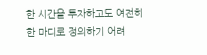한 시간을 투자하고도 여전히 한 마디로 정의하기 어려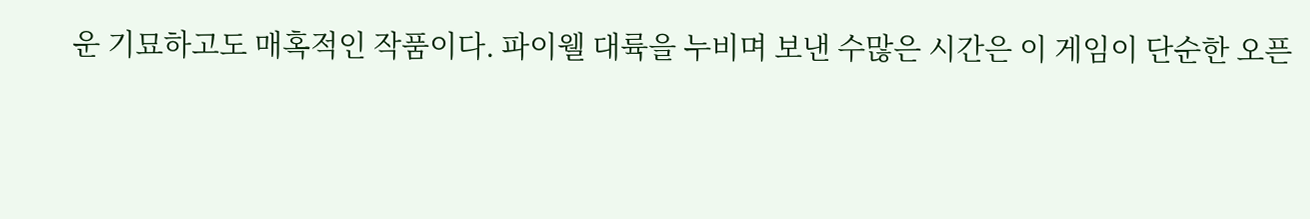운 기묘하고도 매혹적인 작품이다. 파이웰 대륙을 누비며 보낸 수많은 시간은 이 게임이 단순한 오픈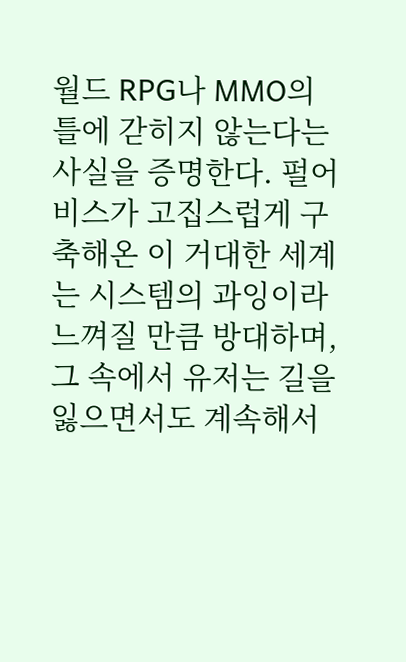월드 RPG나 MMO의 틀에 갇히지 않는다는 사실을 증명한다. 펄어비스가 고집스럽게 구축해온 이 거대한 세계는 시스템의 과잉이라 느껴질 만큼 방대하며, 그 속에서 유저는 길을 잃으면서도 계속해서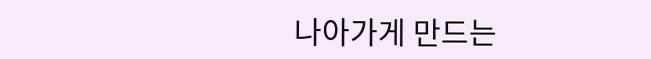나아가게 만드는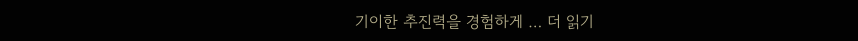기이한 추진력을 경험하게 … 더 읽기